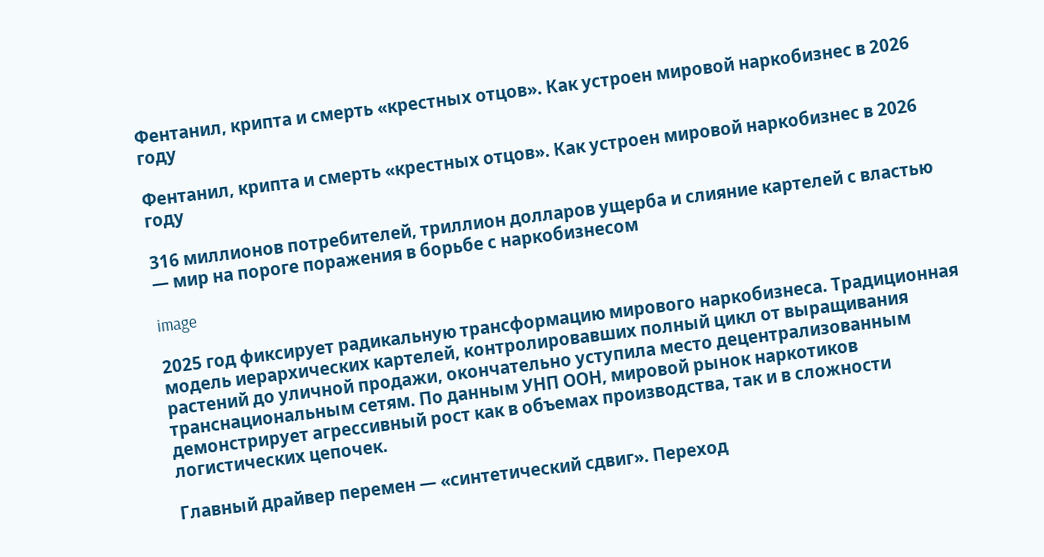Фентанил, крипта и смерть «крестных отцов». Как устроен мировой наркобизнес в 2026 году

Фентанил, крипта и смерть «крестных отцов». Как устроен мировой наркобизнес в 2026 году

316 миллионов потребителей, триллион долларов ущерба и слияние картелей с властью — мир на пороге поражения в борьбе с наркобизнесом

image

2025 год фиксирует радикальную трансформацию мирового наркобизнеса. Традиционная модель иерархических картелей, контролировавших полный цикл от выращивания растений до уличной продажи, окончательно уступила место децентрализованным транснациональным сетям. По данным УНП ООН, мировой рынок наркотиков демонстрирует агрессивный рост как в объемах производства, так и в сложности логистических цепочек.

Главный драйвер перемен — «синтетический сдвиг». Переход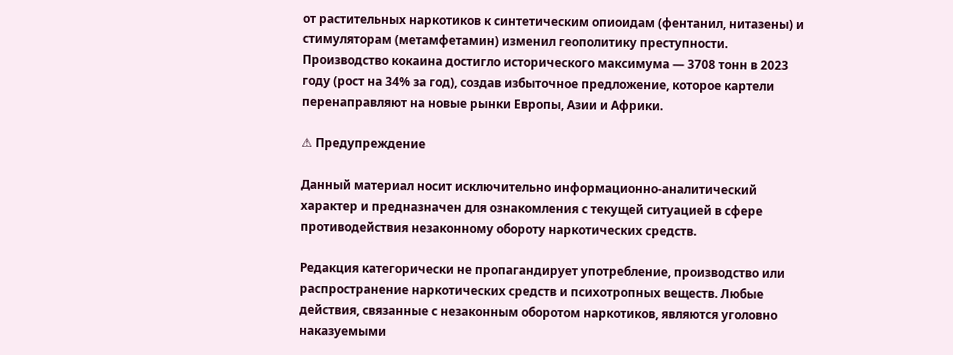от растительных наркотиков к синтетическим опиоидам (фентанил, нитазены) и стимуляторам (метамфетамин) изменил геополитику преступности. Производство кокаина достигло исторического максимума — 3708 тонн в 2023 году (рост на 34% за год), создав избыточное предложение, которое картели перенаправляют на новые рынки Европы, Азии и Африки.

⚠ Предупреждение

Данный материал носит исключительно информационно-аналитический характер и предназначен для ознакомления с текущей ситуацией в сфере противодействия незаконному обороту наркотических средств.

Редакция категорически не пропагандирует употребление, производство или распространение наркотических средств и психотропных веществ. Любые действия, связанные с незаконным оборотом наркотиков, являются уголовно наказуемыми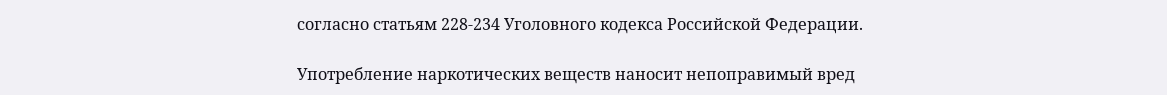согласно статьям 228-234 Уголовного кодекса Российской Федерации.

Употребление наркотических веществ наносит непоправимый вред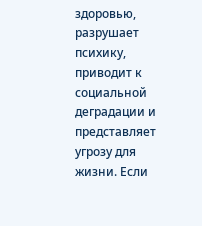здоровью, разрушает психику, приводит к социальной деградации и представляет угрозу для жизни. Если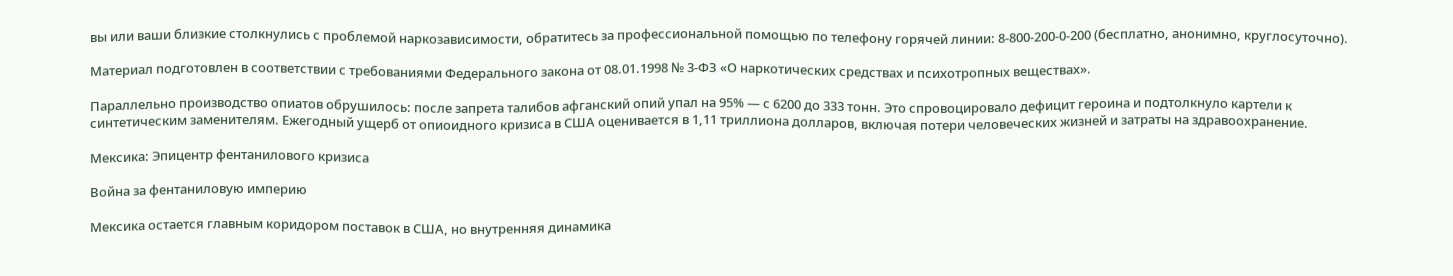вы или ваши близкие столкнулись с проблемой наркозависимости, обратитесь за профессиональной помощью по телефону горячей линии: 8-800-200-0-200 (бесплатно, анонимно, круглосуточно).

Материал подготовлен в соответствии с требованиями Федерального закона от 08.01.1998 № 3-ФЗ «О наркотических средствах и психотропных веществах».

Параллельно производство опиатов обрушилось: после запрета талибов афганский опий упал на 95% — с 6200 до 333 тонн. Это спровоцировало дефицит героина и подтолкнуло картели к синтетическим заменителям. Ежегодный ущерб от опиоидного кризиса в США оценивается в 1,11 триллиона долларов, включая потери человеческих жизней и затраты на здравоохранение.

Мексика: Эпицентр фентанилового кризиса

Война за фентаниловую империю

Мексика остается главным коридором поставок в США, но внутренняя динамика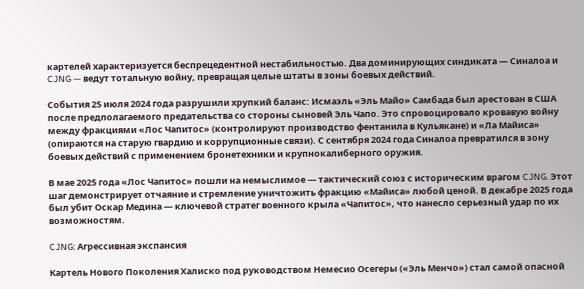картелей характеризуется беспрецедентной нестабильностью. Два доминирующих синдиката — Синалоа и CJNG — ведут тотальную войну, превращая целые штаты в зоны боевых действий.

События 25 июля 2024 года разрушили хрупкий баланс: Исмаэль «Эль Майо» Самбада был арестован в США после предполагаемого предательства со стороны сыновей Эль Чапо. Это спровоцировало кровавую войну между фракциями «Лос Чапитос» (контролируют производство фентанила в Кульякане) и «Ла Майиса» (опираются на старую гвардию и коррупционные связи). С сентября 2024 года Синалоа превратился в зону боевых действий с применением бронетехники и крупнокалиберного оружия.

В мае 2025 года «Лос Чапитос» пошли на немыслимое — тактический союз с историческим врагом CJNG. Этот шаг демонстрирует отчаяние и стремление уничтожить фракцию «Майиса» любой ценой. В декабре 2025 года был убит Оскар Медина — ключевой стратег военного крыла «Чапитос», что нанесло серьезный удар по их возможностям.

CJNG: Агрессивная экспансия

Картель Нового Поколения Халиско под руководством Немесио Осегеры («Эль Менчо») стал самой опасной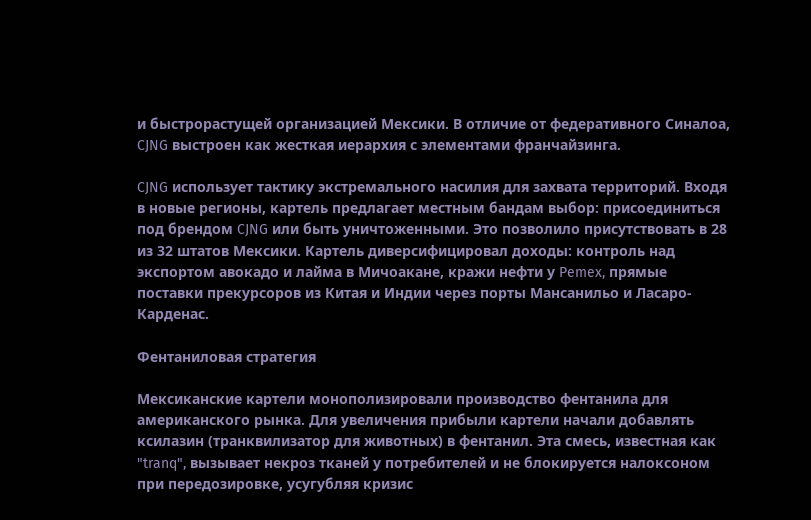и быстрорастущей организацией Мексики. В отличие от федеративного Синалоа, CJNG выстроен как жесткая иерархия с элементами франчайзинга.

CJNG использует тактику экстремального насилия для захвата территорий. Входя в новые регионы, картель предлагает местным бандам выбор: присоединиться под брендом CJNG или быть уничтоженными. Это позволило присутствовать в 28 из 32 штатов Мексики. Картель диверсифицировал доходы: контроль над экспортом авокадо и лайма в Мичоакане, кражи нефти у Pemex, прямые поставки прекурсоров из Китая и Индии через порты Мансанильо и Ласаро-Карденас.

Фентаниловая стратегия

Мексиканские картели монополизировали производство фентанила для американского рынка. Для увеличения прибыли картели начали добавлять ксилазин (транквилизатор для животных) в фентанил. Эта смесь, известная как "tranq", вызывает некроз тканей у потребителей и не блокируется налоксоном при передозировке, усугубляя кризис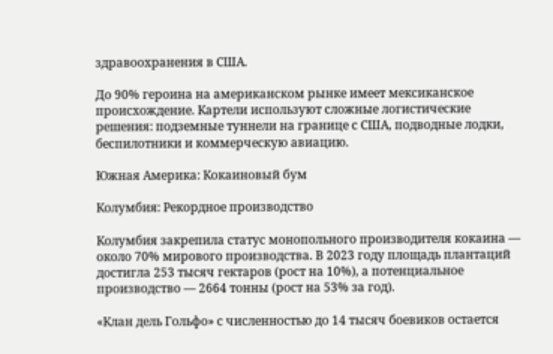здравоохранения в США.

До 90% героина на американском рынке имеет мексиканское происхождение. Картели используют сложные логистические решения: подземные туннели на границе с США, подводные лодки, беспилотники и коммерческую авиацию.

Южная Америка: Кокаиновый бум

Колумбия: Рекордное производство

Колумбия закрепила статус монопольного производителя кокаина — около 70% мирового производства. В 2023 году площадь плантаций достигла 253 тысяч гектаров (рост на 10%), а потенциальное производство — 2664 тонны (рост на 53% за год).

«Клан дель Гольфо» с численностью до 14 тысяч боевиков остается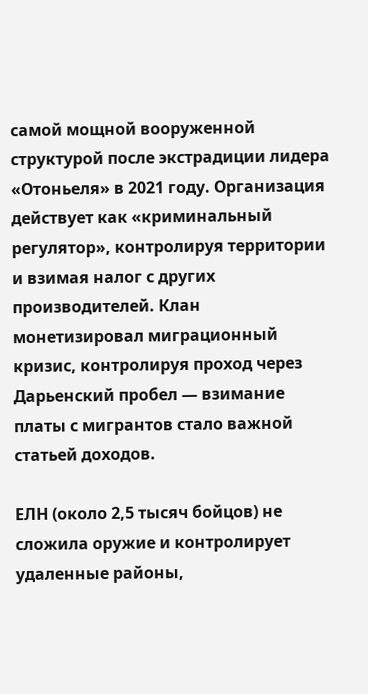самой мощной вооруженной структурой после экстрадиции лидера «Отоньеля» в 2021 году. Организация действует как «криминальный регулятор», контролируя территории и взимая налог с других производителей. Клан монетизировал миграционный кризис, контролируя проход через Дарьенский пробел — взимание платы с мигрантов стало важной статьей доходов.

ЕЛН (около 2,5 тысяч бойцов) не сложила оружие и контролирует удаленные районы,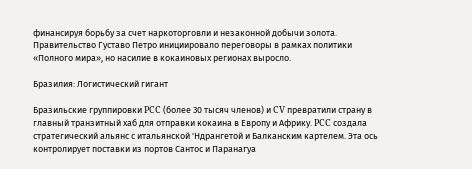финансируя борьбу за счет наркоторговли и незаконной добычи золота. Правительство Густаво Петро инициировало переговоры в рамках политики «Полного мира», но насилие в кокаиновых регионах выросло.

Бразилия: Логистический гигант

Бразильские группировки PCC (более 30 тысяч членов) и CV превратили страну в главный транзитный хаб для отправки кокаина в Европу и Африку. PCC создала стратегический альянс с итальянской 'Ндрангетой и Балканским картелем. Эта ось контролирует поставки из портов Сантос и Паранагуа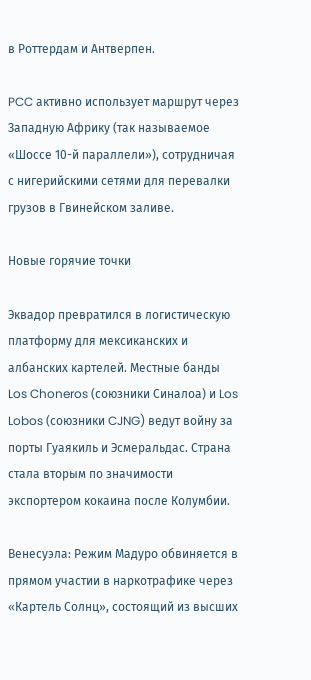в Роттердам и Антверпен.

PCC активно использует маршрут через Западную Африку (так называемое «Шоссе 10-й параллели»), сотрудничая с нигерийскими сетями для перевалки грузов в Гвинейском заливе.

Новые горячие точки

Эквадор превратился в логистическую платформу для мексиканских и албанских картелей. Местные банды Los Choneros (союзники Синалоа) и Los Lobos (союзники CJNG) ведут войну за порты Гуаякиль и Эсмеральдас. Страна стала вторым по значимости экспортером кокаина после Колумбии.

Венесуэла: Режим Мадуро обвиняется в прямом участии в наркотрафике через «Картель Солнц», состоящий из высших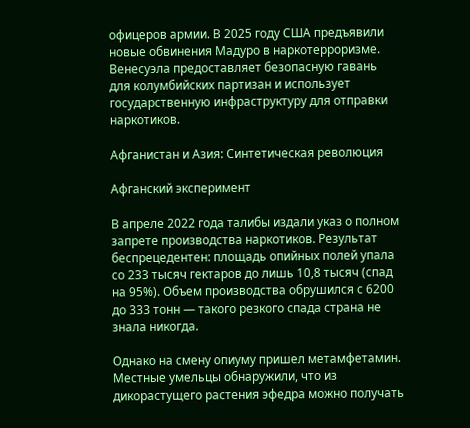офицеров армии. В 2025 году США предъявили новые обвинения Мадуро в наркотерроризме. Венесуэла предоставляет безопасную гавань для колумбийских партизан и использует государственную инфраструктуру для отправки наркотиков.

Афганистан и Азия: Синтетическая революция

Афганский эксперимент

В апреле 2022 года талибы издали указ о полном запрете производства наркотиков. Результат беспрецедентен: площадь опийных полей упала со 233 тысяч гектаров до лишь 10,8 тысяч (спад на 95%). Объем производства обрушился с 6200 до 333 тонн — такого резкого спада страна не знала никогда.

Однако на смену опиуму пришел метамфетамин. Местные умельцы обнаружили, что из дикорастущего растения эфедра можно получать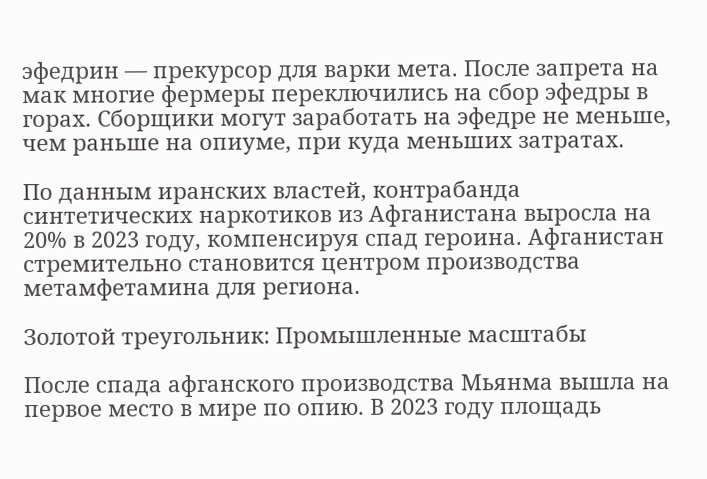эфедрин — прекурсор для варки мета. После запрета на мак многие фермеры переключились на сбор эфедры в горах. Сборщики могут заработать на эфедре не меньше, чем раньше на опиуме, при куда меньших затратах.

По данным иранских властей, контрабанда синтетических наркотиков из Афганистана выросла на 20% в 2023 году, компенсируя спад героина. Афганистан стремительно становится центром производства метамфетамина для региона.

Золотой треугольник: Промышленные масштабы

После спада афганского производства Мьянма вышла на первое место в мире по опию. В 2023 году площадь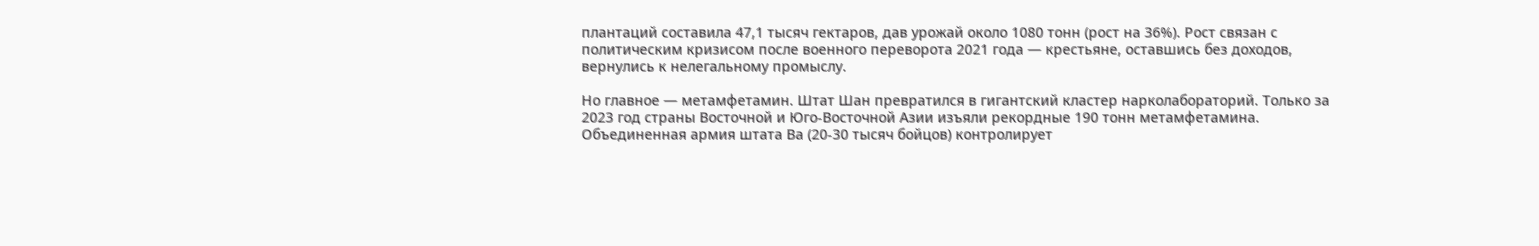плантаций составила 47,1 тысяч гектаров, дав урожай около 1080 тонн (рост на 36%). Рост связан с политическим кризисом после военного переворота 2021 года — крестьяне, оставшись без доходов, вернулись к нелегальному промыслу.

Но главное — метамфетамин. Штат Шан превратился в гигантский кластер нарколабораторий. Только за 2023 год страны Восточной и Юго-Восточной Азии изъяли рекордные 190 тонн метамфетамина. Объединенная армия штата Ва (20-30 тысяч бойцов) контролирует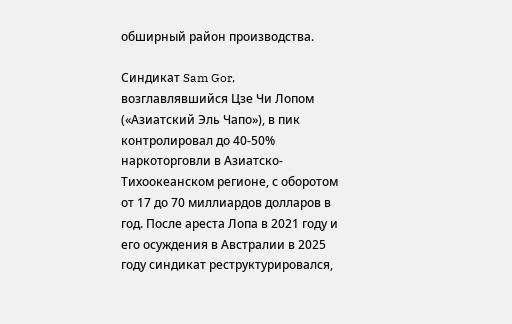обширный район производства.

Синдикат Sam Gor, возглавлявшийся Цзе Чи Лопом («Азиатский Эль Чапо»), в пик контролировал до 40-50% наркоторговли в Азиатско-Тихоокеанском регионе, с оборотом от 17 до 70 миллиардов долларов в год. После ареста Лопа в 2021 году и его осуждения в Австралии в 2025 году синдикат реструктурировался,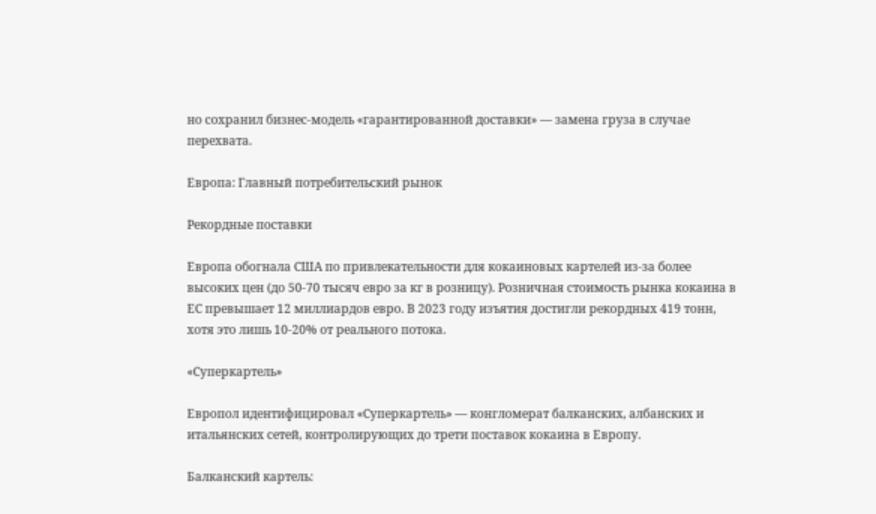но сохранил бизнес-модель «гарантированной доставки» — замена груза в случае перехвата.

Европа: Главный потребительский рынок

Рекордные поставки

Европа обогнала США по привлекательности для кокаиновых картелей из-за более высоких цен (до 50-70 тысяч евро за кг в розницу). Розничная стоимость рынка кокаина в ЕС превышает 12 миллиардов евро. В 2023 году изъятия достигли рекордных 419 тонн, хотя это лишь 10-20% от реального потока.

«Суперкартель»

Европол идентифицировал «Суперкартель» — конгломерат балканских, албанских и итальянских сетей, контролирующих до трети поставок кокаина в Европу.

Балканский картель: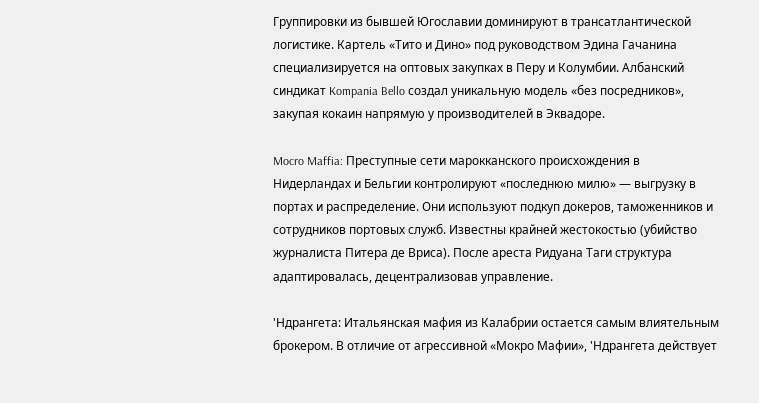Группировки из бывшей Югославии доминируют в трансатлантической логистике. Картель «Тито и Дино» под руководством Эдина Гачанина специализируется на оптовых закупках в Перу и Колумбии. Албанский синдикат Kompania Bello создал уникальную модель «без посредников», закупая кокаин напрямую у производителей в Эквадоре.

Mocro Maffia: Преступные сети марокканского происхождения в Нидерландах и Бельгии контролируют «последнюю милю» — выгрузку в портах и распределение. Они используют подкуп докеров, таможенников и сотрудников портовых служб. Известны крайней жестокостью (убийство журналиста Питера де Вриса). После ареста Ридуана Таги структура адаптировалась, децентрализовав управление.

'Ндрангета: Итальянская мафия из Калабрии остается самым влиятельным брокером. В отличие от агрессивной «Мокро Мафии», 'Ндрангета действует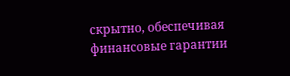скрытно, обеспечивая финансовые гарантии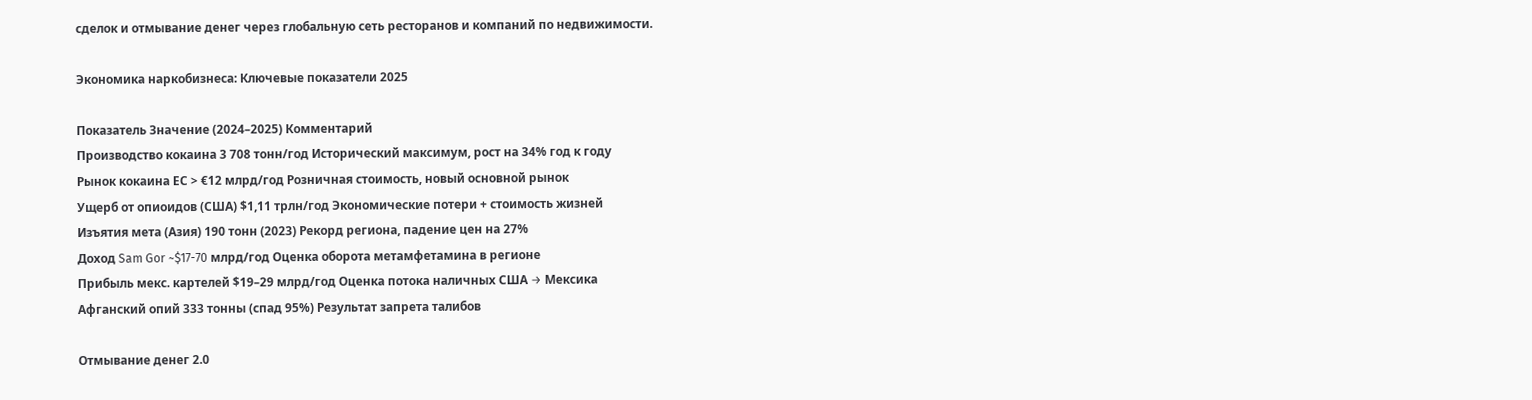сделок и отмывание денег через глобальную сеть ресторанов и компаний по недвижимости.

Экономика наркобизнеса: Ключевые показатели 2025

Показатель Значение (2024–2025) Комментарий
Производство кокаина 3 708 тонн/год Исторический максимум, рост на 34% год к году
Рынок кокаина ЕС > €12 млрд/год Розничная стоимость, новый основной рынок
Ущерб от опиоидов (США) $1,11 трлн/год Экономические потери + стоимость жизней
Изъятия мета (Азия) 190 тонн (2023) Рекорд региона, падение цен на 27%
Доход Sam Gor ~$17-70 млрд/год Оценка оборота метамфетамина в регионе
Прибыль мекс. картелей $19–29 млрд/год Оценка потока наличных США → Мексика
Афганский опий 333 тонны (спад 95%) Результат запрета талибов

Отмывание денег 2.0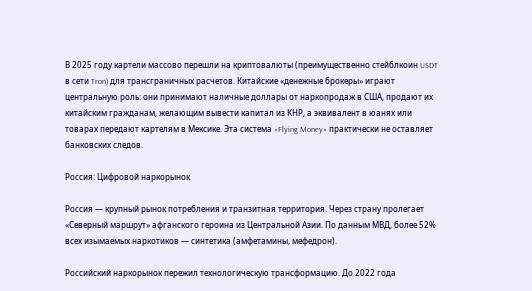В 2025 году картели массово перешли на криптовалюты (преимущественно стейблкоин USDT в сети Tron) для трансграничных расчетов. Китайские «денежные брокеры» играют центральную роль: они принимают наличные доллары от наркопродаж в США, продают их китайским гражданам, желающим вывести капитал из КНР, а эквивалент в юанях или товарах передают картелям в Мексике. Эта система «Flying Money» практически не оставляет банковских следов.

Россия: Цифровой наркорынок

Россия — крупный рынок потребления и транзитная территория. Через страну пролегает «Северный маршрут» афганского героина из Центральной Азии. По данным МВД, более 52% всех изымаемых наркотиков — синтетика (амфетамины, мефедрон).

Российский наркорынок пережил технологическую трансформацию. До 2022 года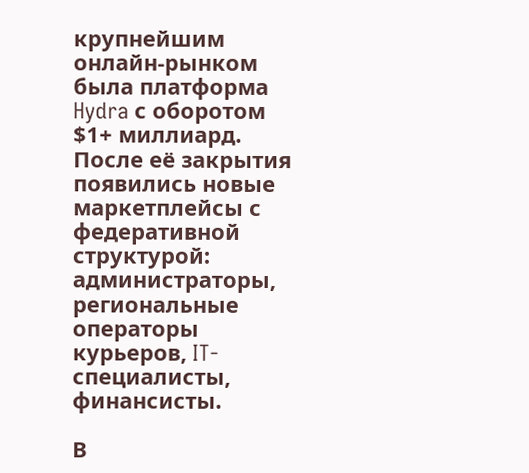крупнейшим онлайн-рынком была платформа Hydra с оборотом $1+ миллиард. После её закрытия появились новые маркетплейсы с федеративной структурой: администраторы, региональные операторы курьеров, IT-специалисты, финансисты.

В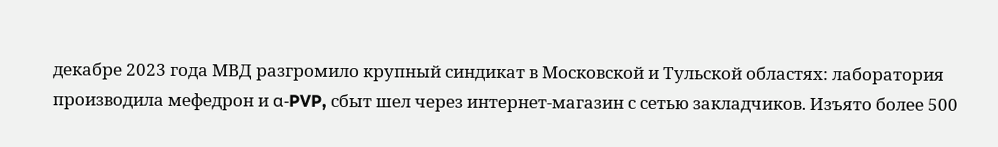декабре 2023 года МВД разгромило крупный синдикат в Московской и Тульской областях: лаборатория производила мефедрон и α-PVP, сбыт шел через интернет-магазин с сетью закладчиков. Изъято более 500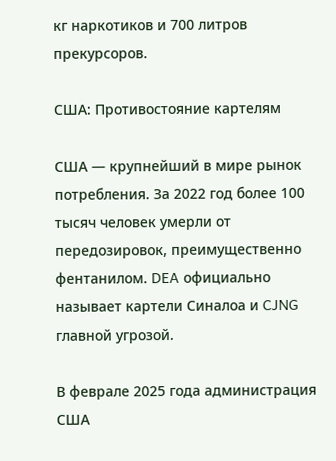кг наркотиков и 700 литров прекурсоров.

США: Противостояние картелям

США — крупнейший в мире рынок потребления. За 2022 год более 100 тысяч человек умерли от передозировок, преимущественно фентанилом. DEA официально называет картели Синалоа и CJNG главной угрозой.

В феврале 2025 года администрация США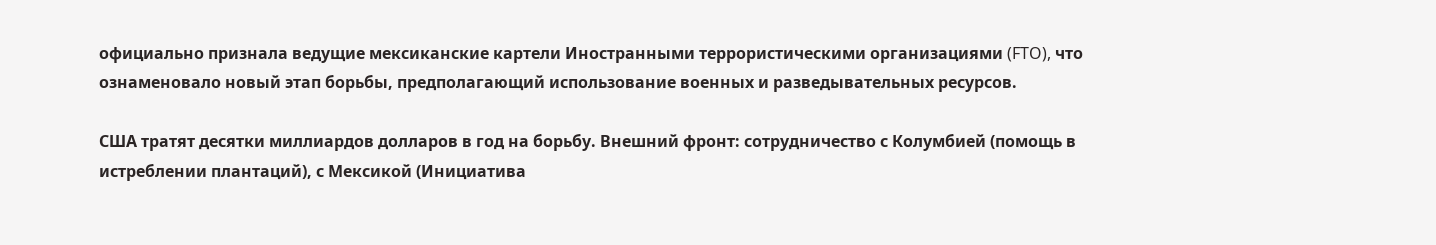официально признала ведущие мексиканские картели Иностранными террористическими организациями (FTO), что ознаменовало новый этап борьбы, предполагающий использование военных и разведывательных ресурсов.

США тратят десятки миллиардов долларов в год на борьбу. Внешний фронт: сотрудничество с Колумбией (помощь в истреблении плантаций), с Мексикой (Инициатива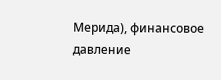Мерида), финансовое давление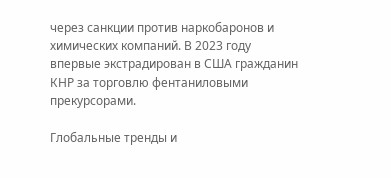через санкции против наркобаронов и химических компаний. В 2023 году впервые экстрадирован в США гражданин КНР за торговлю фентаниловыми прекурсорами.

Глобальные тренды и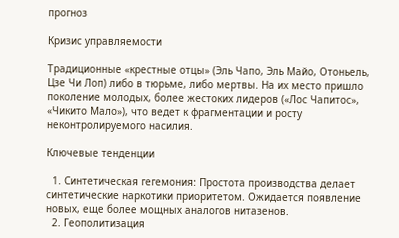прогноз

Кризис управляемости

Традиционные «крестные отцы» (Эль Чапо, Эль Майо, Отоньель, Цзе Чи Лоп) либо в тюрьме, либо мертвы. На их место пришло поколение молодых, более жестоких лидеров («Лос Чапитос», «Чикито Мало»), что ведет к фрагментации и росту неконтролируемого насилия.

Ключевые тенденции

  1. Синтетическая гегемония: Простота производства делает синтетические наркотики приоритетом. Ожидается появление новых, еще более мощных аналогов нитазенов.
  2. Геополитизация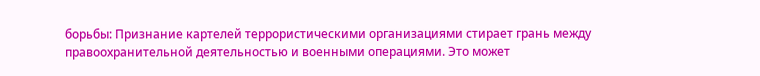борьбы: Признание картелей террористическими организациями стирает грань между правоохранительной деятельностью и военными операциями. Это может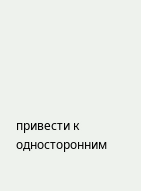привести к односторонним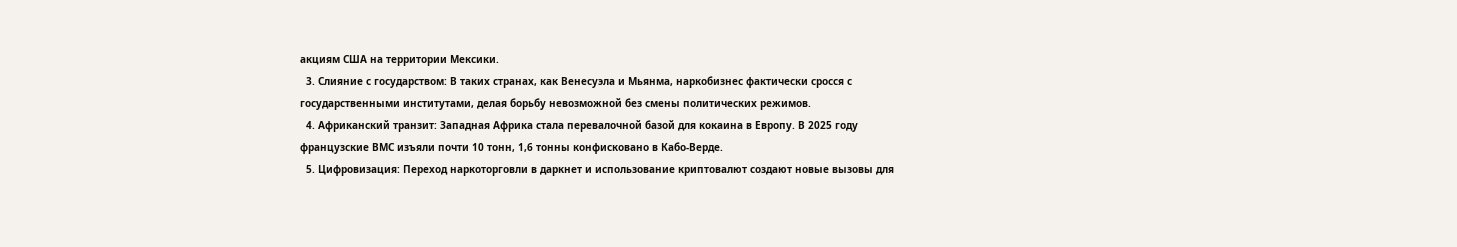акциям США на территории Мексики.
  3. Слияние с государством: В таких странах, как Венесуэла и Мьянма, наркобизнес фактически сросся с государственными институтами, делая борьбу невозможной без смены политических режимов.
  4. Африканский транзит: Западная Африка стала перевалочной базой для кокаина в Европу. В 2025 году французские ВМС изъяли почти 10 тонн, 1,6 тонны конфисковано в Кабо-Верде.
  5. Цифровизация: Переход наркоторговли в даркнет и использование криптовалют создают новые вызовы для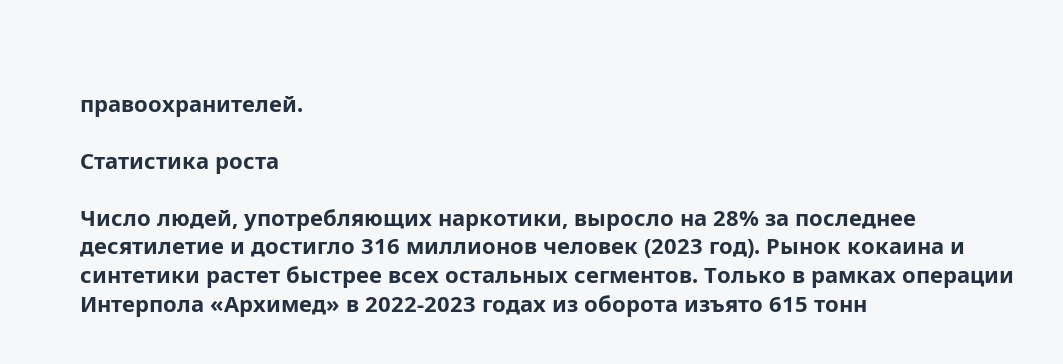правоохранителей.

Статистика роста

Число людей, употребляющих наркотики, выросло на 28% за последнее десятилетие и достигло 316 миллионов человек (2023 год). Рынок кокаина и синтетики растет быстрее всех остальных сегментов. Только в рамках операции Интерпола «Архимед» в 2022-2023 годах из оборота изъято 615 тонн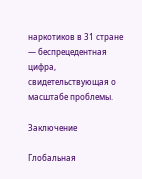наркотиков в 31 стране — беспрецедентная цифра, свидетельствующая о масштабе проблемы.

Заключение

Глобальная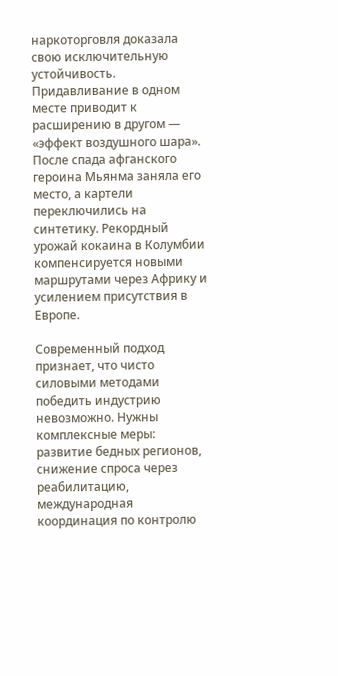наркоторговля доказала свою исключительную устойчивость. Придавливание в одном месте приводит к расширению в другом — «эффект воздушного шара». После спада афганского героина Мьянма заняла его место, а картели переключились на синтетику. Рекордный урожай кокаина в Колумбии компенсируется новыми маршрутами через Африку и усилением присутствия в Европе.

Современный подход признает, что чисто силовыми методами победить индустрию невозможно. Нужны комплексные меры: развитие бедных регионов, снижение спроса через реабилитацию, международная координация по контролю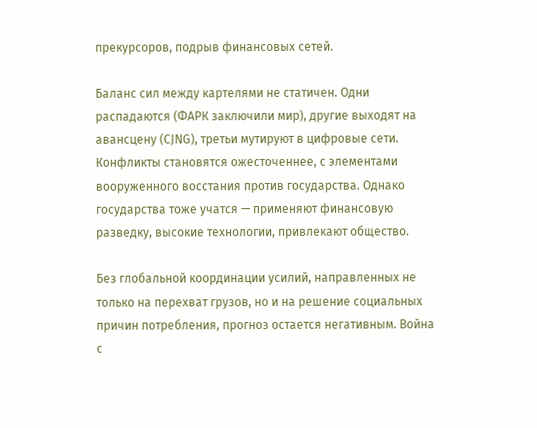прекурсоров, подрыв финансовых сетей.

Баланс сил между картелями не статичен. Одни распадаются (ФАРК заключили мир), другие выходят на авансцену (CJNG), третьи мутируют в цифровые сети. Конфликты становятся ожесточеннее, с элементами вооруженного восстания против государства. Однако государства тоже учатся — применяют финансовую разведку, высокие технологии, привлекают общество.

Без глобальной координации усилий, направленных не только на перехват грузов, но и на решение социальных причин потребления, прогноз остается негативным. Война с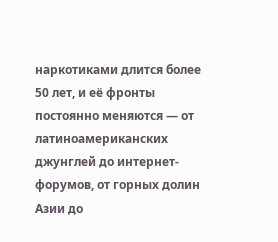наркотиками длится более 50 лет, и её фронты постоянно меняются — от латиноамериканских джунглей до интернет-форумов, от горных долин Азии до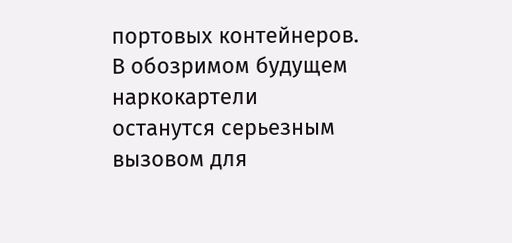портовых контейнеров. В обозримом будущем наркокартели останутся серьезным вызовом для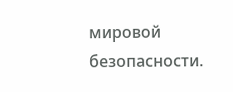мировой безопасности.